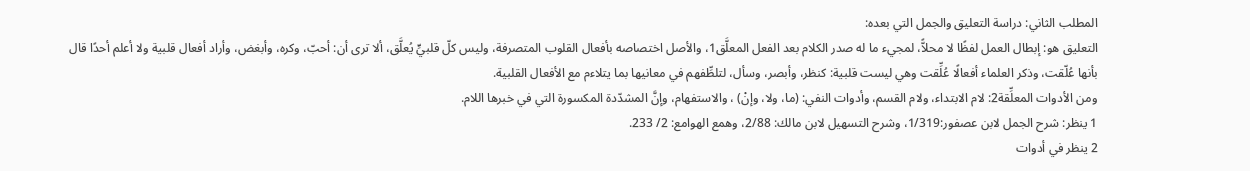المطلب الثاني: دراسة التعليق والجمل التي بعده:
التعليق هو: إبطال العمل لفظًا لا محلاًّ، لمجيء ما له صدر الكلام بعد الفعل المعلَّق1، والأصل اختصاصه بأفعال القلوب المتصرفة، وليس كلّ قلبيٍّ يُعلَّق، ألا ترى أن: أحبّ، وكره، وأبغض، وأراد أفعال قلبية ولا أعلم أحدًا قال بأنها عُلّقت، وذكر العلماء أفعالًا عُلِّقت وهي ليست قلبية: كنظر، وأبصر، وسأل، لتلطِّفهم في معانيها بما يتلاءم مع الأفعال القلبية.
ومن الأدوات المعلِّقة2: لام الابتداء، ولام القسم، وأدوات النفي: (ما، ولا، وإنْ) ، والاستفهام، وإنَّ المشدّدة المكسورة التي في خبرها اللام.
1 ينظر: شرح الجمل لابن عصفور:1/319، وشرح التسهيل لابن مالك: 2/88، وهمع الهوامع: 2/ 233.
2 ينظر في أدوات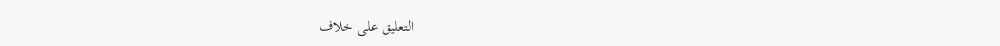التعليق على خلاف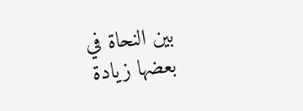بين النحاة في بعضها زيادة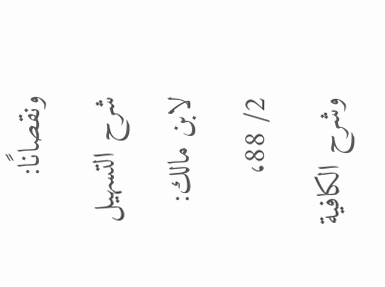ونقصانًا: شرح التسهيل لابن مالك: 2/ 88، وشرح الكافية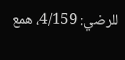للرضي: 4/159، همع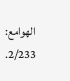الهوامع: 2/233.